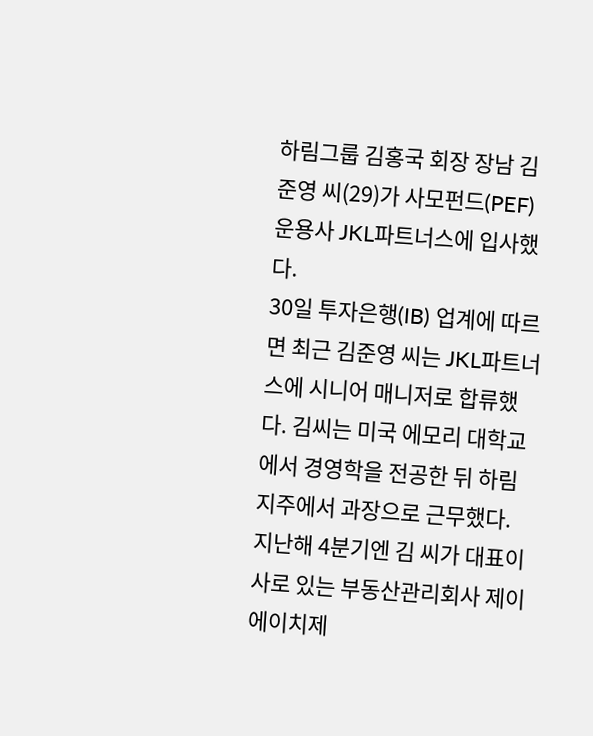하림그룹 김홍국 회장 장남 김준영 씨(29)가 사모펀드(PEF) 운용사 JKL파트너스에 입사했다.
30일 투자은행(IB) 업계에 따르면 최근 김준영 씨는 JKL파트너스에 시니어 매니저로 합류했다. 김씨는 미국 에모리 대학교에서 경영학을 전공한 뒤 하림지주에서 과장으로 근무했다. 지난해 4분기엔 김 씨가 대표이사로 있는 부동산관리회사 제이에이치제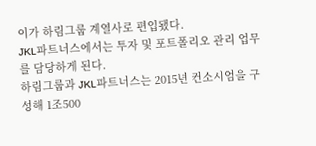이가 하림그룹 계열사로 편입됐다.
JKL파트너스에서는 투자 및 포트폴리오 관리 업무를 담당하게 된다.
하림그룹과 JKL파트너스는 2015년 컨소시엄을 구성해 1조500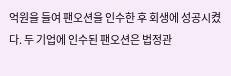억원을 들여 팬오션을 인수한 후 회생에 성공시켰다. 두 기업에 인수된 팬오션은 법정관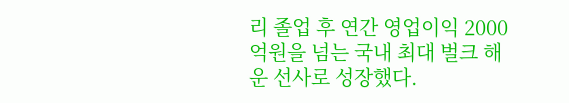리 졸업 후 연간 영업이익 2000억원을 넘는 국내 최대 벌크 해운 선사로 성장했다.